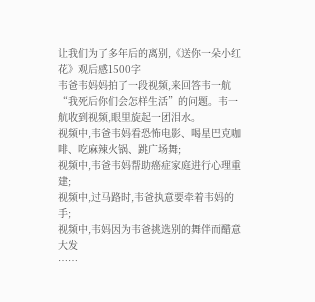让我们为了多年后的离别,《送你一朵小红花》观后感1500字
韦爸韦妈妈拍了一段视频,来回答韦一航“我死后你们会怎样生活”的问题。韦一航收到视频,眼里旋起一团泪水。
视频中,韦爸韦妈看恐怖电影、喝星巴克咖啡、吃麻辣火锅、跳广场舞;
视频中,韦爸韦妈帮助癌症家庭进行心理重建;
视频中,过马路时,韦爸执意要牵着韦妈的手;
视频中,韦妈因为韦爸挑选别的舞伴而醋意大发
……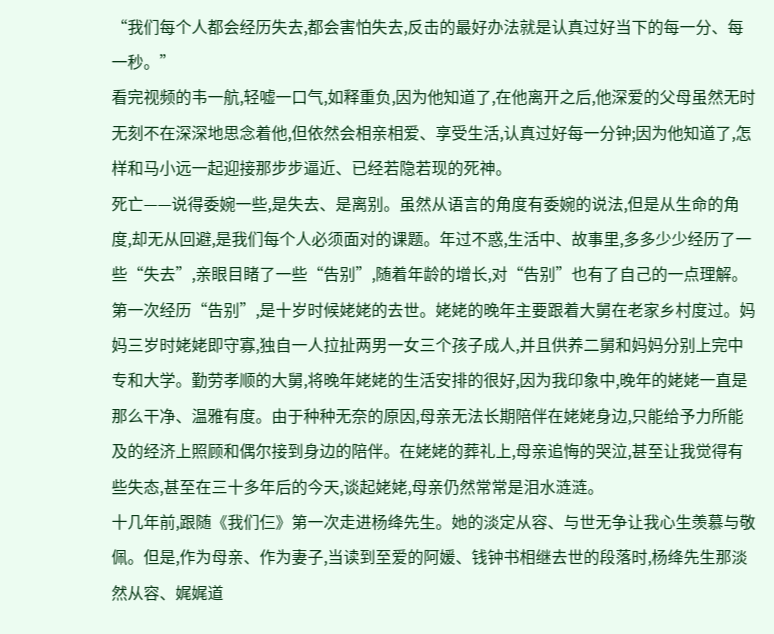“我们每个人都会经历失去,都会害怕失去,反击的最好办法就是认真过好当下的每一分、每一秒。”
看完视频的韦一航,轻嘘一口气,如释重负,因为他知道了,在他离开之后,他深爱的父母虽然无时无刻不在深深地思念着他,但依然会相亲相爱、享受生活,认真过好每一分钟;因为他知道了,怎样和马小远一起迎接那步步逼近、已经若隐若现的死神。
死亡——说得委婉一些,是失去、是离别。虽然从语言的角度有委婉的说法,但是从生命的角度,却无从回避,是我们每个人必须面对的课题。年过不惑,生活中、故事里,多多少少经历了一些“失去”,亲眼目睹了一些“告别”,随着年龄的增长,对“告别”也有了自己的一点理解。
第一次经历“告别”,是十岁时候姥姥的去世。姥姥的晚年主要跟着大舅在老家乡村度过。妈妈三岁时姥姥即守寡,独自一人拉扯两男一女三个孩子成人,并且供养二舅和妈妈分别上完中专和大学。勤劳孝顺的大舅,将晚年姥姥的生活安排的很好,因为我印象中,晚年的姥姥一直是那么干净、温雅有度。由于种种无奈的原因,母亲无法长期陪伴在姥姥身边,只能给予力所能及的经济上照顾和偶尔接到身边的陪伴。在姥姥的葬礼上,母亲追悔的哭泣,甚至让我觉得有些失态,甚至在三十多年后的今天,谈起姥姥,母亲仍然常常是泪水涟涟。
十几年前,跟随《我们仨》第一次走进杨绛先生。她的淡定从容、与世无争让我心生羡慕与敬佩。但是,作为母亲、作为妻子,当读到至爱的阿媛、钱钟书相继去世的段落时,杨绛先生那淡然从容、娓娓道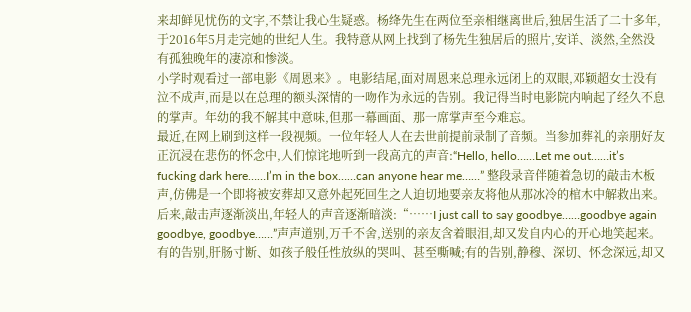来却鲜见忧伤的文字,不禁让我心生疑惑。杨绛先生在两位至亲相继离世后,独居生活了二十多年,于2016年5月走完她的世纪人生。我特意从网上找到了杨先生独居后的照片,安详、淡然,全然没有孤独晚年的凄凉和惨淡。
小学时观看过一部电影《周恩来》。电影结尾,面对周恩来总理永远闭上的双眼,邓颖超女士没有泣不成声,而是以在总理的额头深情的一吻作为永远的告别。我记得当时电影院内响起了经久不息的掌声。年幼的我不解其中意味,但那一幕画面、那一席掌声至今难忘。
最近,在网上刷到这样一段视频。一位年轻人人在去世前提前录制了音频。当参加葬礼的亲朋好友正沉浸在悲伤的怀念中,人们惊诧地听到一段高亢的声音:“Hello, hello……Let me out……it’s fucking dark here……I’m in the box……can anyone hear me……” 整段录音伴随着急切的敲击木板声,仿佛是一个即将被安葬却又意外起死回生之人迫切地要亲友将他从那冰冷的棺木中解救出来。后来,敲击声逐渐淡出,年轻人的声音逐渐暗淡:“……I just call to say goodbye……goodbye again goodbye, goodbye……”声声道别,万千不舍,送别的亲友含着眼泪,却又发自内心的开心地笑起来。
有的告别,肝肠寸断、如孩子般任性放纵的哭叫、甚至嘶喊;有的告别,静穆、深切、怀念深远,却又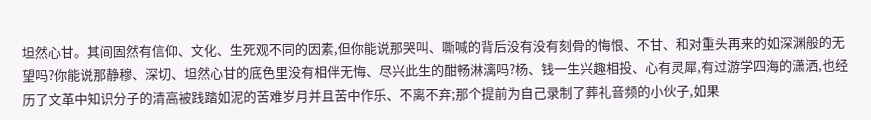坦然心甘。其间固然有信仰、文化、生死观不同的因素,但你能说那哭叫、嘶喊的背后没有没有刻骨的悔恨、不甘、和对重头再来的如深渊般的无望吗?你能说那静穆、深切、坦然心甘的底色里没有相伴无悔、尽兴此生的酣畅淋漓吗?杨、钱一生兴趣相投、心有灵犀,有过游学四海的潇洒,也经历了文革中知识分子的清高被践踏如泥的苦难岁月并且苦中作乐、不离不弃;那个提前为自己录制了葬礼音频的小伙子,如果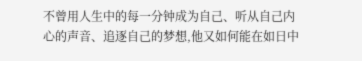不曾用人生中的每一分钟成为自己、听从自己内心的声音、追逐自己的梦想,他又如何能在如日中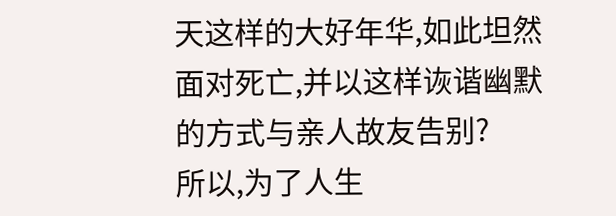天这样的大好年华,如此坦然面对死亡,并以这样诙谐幽默的方式与亲人故友告别?
所以,为了人生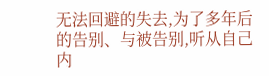无法回避的失去,为了多年后的告别、与被告别,听从自己内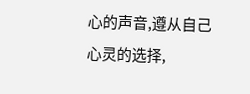心的声音,遵从自己心灵的选择,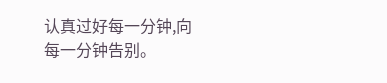认真过好每一分钟,向每一分钟告别。